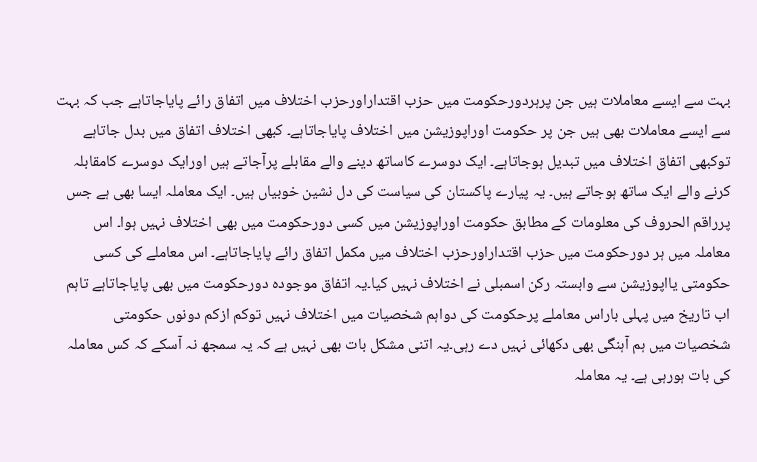بہت سے ایسے معاملات ہیں جن پرہردورحکومت میں حزب اقتداراورحزب اختلاف میں اتفاق رائے پایاجاتاہے جب کہ بہت سے ایسے معاملات بھی ہیں جن پر حکومت اوراپوزیشن میں اختلاف پایاجاتاہے۔ کبھی اختلاف اتفاق میں بدل جاتاہے توکبھی اتفاق اختلاف میں تبدیل ہوجاتاہے۔ ایک دوسرے کاساتھ دینے والے مقابلے پرآجاتے ہیں اورایک دوسرے کامقابلہ کرنے والے ایک ساتھ ہوجاتے ہیں۔ یہ پیارے پاکستان کی سیاست کی دل نشین خوبیاں ہیں۔ ایک معاملہ ایسا بھی ہے جس پرراقم الحروف کی معلومات کے مطابق حکومت اوراپوزیشن میں کسی دورحکومت میں بھی اختلاف نہیں ہوا۔ اس معاملہ میں ہر دورحکومت میں حزب اقتداراورحزب اختلاف میں مکمل اتفاق رائے پایاجاتاہے۔ اس معاملے کی کسی حکومتی یااپوزیشن سے وابستہ رکن اسمبلی نے اختلاف نہیں کیا۔یہ اتفاق موجودہ دورحکومت میں بھی پایاجاتاہے تاہم اب تاریخ میں پہلی باراس معاملے پرحکومت کی دواہم شخصیات میں اختلاف نہیں توکم ازکم دونوں حکومتی شخصیات میں ہم آہنگی بھی دکھائی نہیں دے رہی۔یہ اتنی مشکل بات بھی نہیں ہے کہ یہ سمجھ نہ آسکے کہ کس معاملہ کی بات ہورہی ہے۔ یہ معاملہ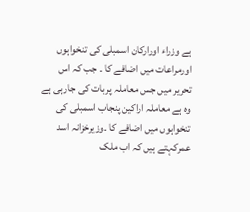ہے وزراء اورارکان اسمبلی کی تنخواہوں اورمراعات میں اضافے کا ۔ جب کہ اس تحریر میں جس معاملہ پربات کی جارہی ہے وہ ہے معاملہ اراکین پنجاب اسمبلی کی تنخواہوں میں اضافے کا ۔وزیرخزانہ اسد عمرکہتے ہیں کہ اب ملک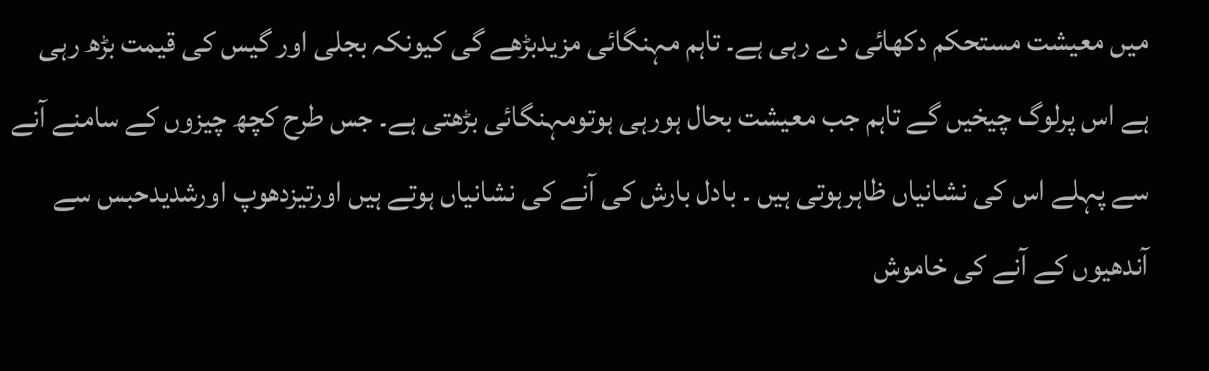میں معیشت مستحکم دکھائی دے رہی ہے۔ تاہم مہنگائی مزیدبڑھے گی کیونکہ بجلی اور گیس کی قیمت بڑھ رہی ہے اس پرلوگ چیخیں گے تاہم جب معیشت بحال ہورہی ہوتومہنگائی بڑھتی ہے۔ جس طرح کچھ چیزوں کے سامنے آنے سے پہلے اس کی نشانیاں ظاہرہوتی ہیں ۔ بادل بارش کی آنے کی نشانیاں ہوتے ہیں اورتیزدھوپ اورشدیدحبس سے آندھیوں کے آنے کی خاموش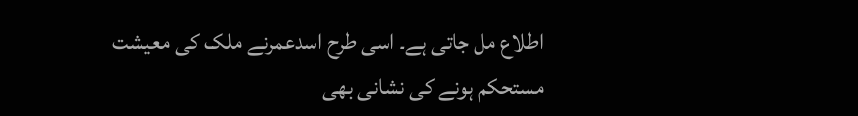اطلاع مل جاتی ہے۔ اسی طرح اسدعمرنے ملک کی معیشت مستحکم ہونے کی نشانی بھی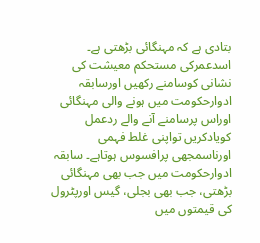بتادی ہے کہ مہنگائی بڑھتی ہے۔ اسدعمرکی مستحکم معیشت کی نشانی کوسامنے رکھیں اورسابقہ ادوارحکومت میں ہونے والی مہنگائی اوراس پرسامنے آنے والے ردعمل کویادکریں تواپنی غلط فہمی اورناسمجھی پرافسوس ہوتاہے۔ سابقہ ادوارحکومت میں جب بھی مہنگائی بڑھتی، جب بھی بجلی، گیس اورپٹرول کی قیمتوں میں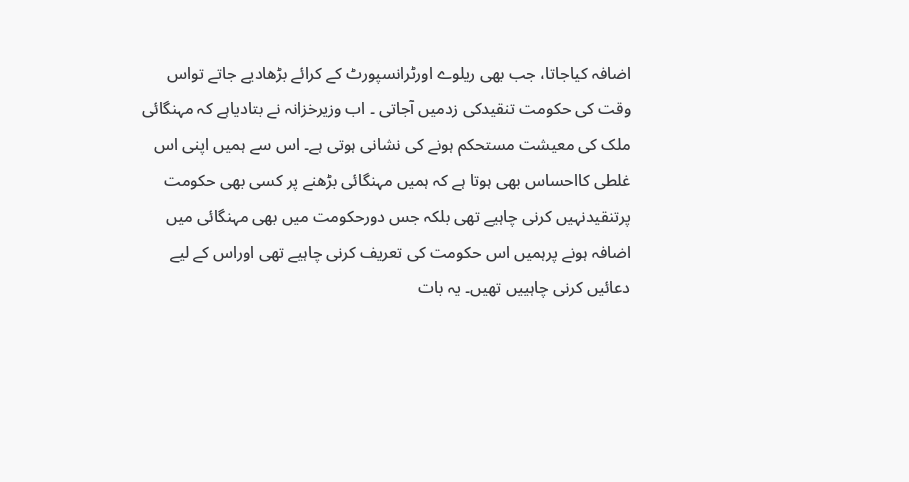اضافہ کیاجاتا، جب بھی ریلوے اورٹرانسپورٹ کے کرائے بڑھادیے جاتے تواس وقت کی حکومت تنقیدکی زدمیں آجاتی ۔ اب وزیرخزانہ نے بتادیاہے کہ مہنگائی ملک کی معیشت مستحکم ہونے کی نشانی ہوتی ہے۔ اس سے ہمیں اپنی اس غلطی کااحساس بھی ہوتا ہے کہ ہمیں مہنگائی بڑھنے پر کسی بھی حکومت پرتنقیدنہیں کرنی چاہیے تھی بلکہ جس دورحکومت میں بھی مہنگائی میں اضافہ ہونے پرہمیں اس حکومت کی تعریف کرنی چاہیے تھی اوراس کے لیے دعائیں کرنی چاہییں تھیں۔ یہ بات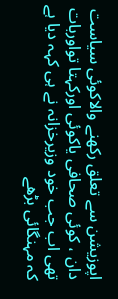اپوزیشن سے تعلق رکھنے والاکوئی سیاست دان ، کوئی صحافی یاکوئی اورکہتا تواوربات تھی اب جب خود وزیرخزانہ نے ہی کہہ دیا ہے کہ مہنگائی بڑھے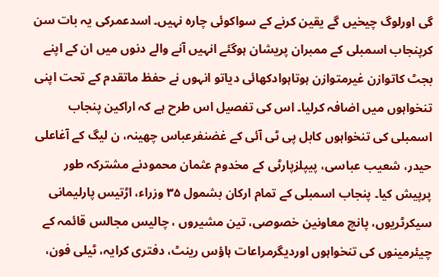گی اورلوگ چیخیں گے یقین کرنے کے سواکوئی چارہ نہیں۔ اسدعمرکی یہ بات سن کرپنجاب اسمبلی کے ممبران پریشان ہوگئے انہیں آنے والے دنوں میں ان کے اپنے بجٹ کاتوازن غیرمتوازن ہوتاہوادکھائی دیاتو انہوں نے حفظ ماتقدم کے تحت اپنی تنخواہوں میں اضافہ کرلیا۔ اس کی تفصیل اس طرح ہے کہ اراکین پنجاب اسمبلی کی تنخواہوں کابل پی ٹی آئی کے غضنفرعباس چھینہ، ن لیگ کے آغاعلی حیدر، شعیب عباسی، پیپلزپارٹی کے مخدوم عثمان محمودنے مشترکہ طور پرپیش کیا۔ پنجاب اسمبلی کے تمام ارکان بشمول ۳۵ وزراء، اڑتیس پارلیمانی سیکرٹریوں، پانچ معاونین خصوصی، تین مشیروں ، چالیس مجالس قائمہ کے چیئرمینوں کی تنخواہوں اوردیگرمراعات ہاؤس رینٹ، دفتری کرایہ، ٹیلی فون،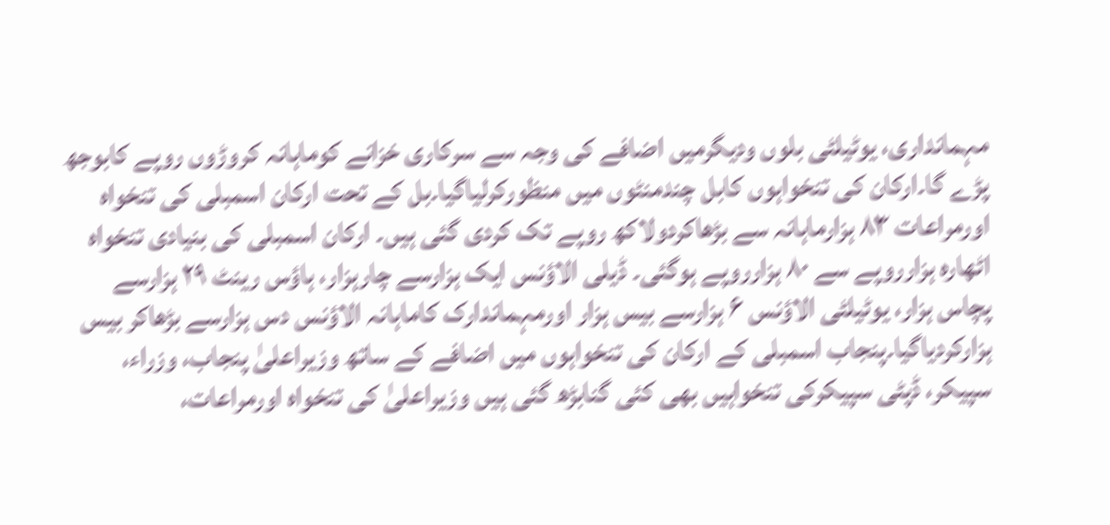مہمانداری، یوٹیلٹی بلوں ودیگرمیں اضافے کی وجہ سے سرکاری خزانے کوماہانہ کروڑوں روپے کابوجھ پڑے گا۔ارکان کی تنخواہوں کابل چندمنٹوں میں منظورکرلیاگیا۔بل کے تحت ارکان اسمبلی کی تنخواہ اورمراعات ۸۳ ہزارماہانہ سے بڑھاکردولاکھ روپے تک کردی گئی ہیں۔ ارکان اسمبلی کی بنیادی تنخواہ اٹھارہ ہزارروپے سے ۸۰ ہزارروپے ہوگئی۔ ڈیلی الاؤنس ایک ہزارسے چارہزار، ہاؤس رینٹ ۲۹ ہزارسے پچاس ہزار، یوٹیلٹی الاؤنس ۶ ہزارسے بیس ہزار اورمہماندارک کاماہانہ الاؤنس دس ہزارسے بڑھاکر بیس ہزارکردیاگیا۔پنجاب اسمبلی کے ارکان کی تنخواہوں میں اضافے کے ساتھ وزیراعلیٰ پنجاب، وزراء، سپیکر، ڈپٹی سپیکرکی تنخواہیں بھی کئی گنابڑھ گئی ہیں وزیراعلیٰ کی تنخواہ اورمراعات،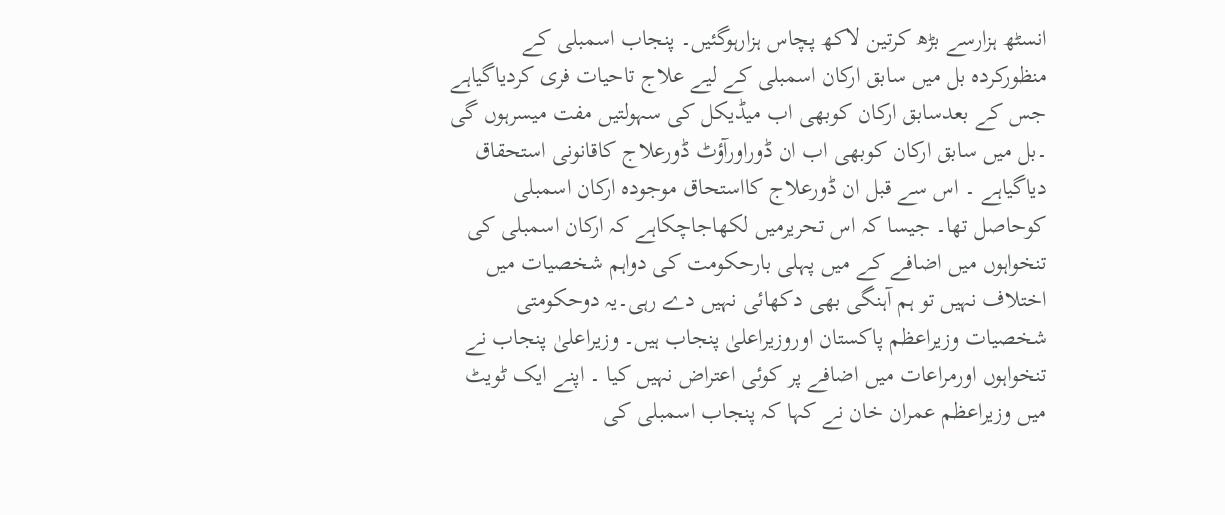انسٹھ ہزارسے بڑھ کرتین لاکھ پچاس ہزارہوگئیں۔ پنجاب اسمبلی کے منظورکردہ بل میں سابق ارکان اسمبلی کے لیے علاج تاحیات فری کردیاگیاہے جس کے بعدسابق ارکان کوبھی اب میڈیکل کی سہولتیں مفت میسرہوں گی ۔بل میں سابق ارکان کوبھی اب ان ڈوراورآؤٹ ڈورعلاج کاقانونی استحقاق دیاگیاہے ۔ اس سے قبل ان ڈورعلاج کااستحاق موجودہ ارکان اسمبلی کوحاصل تھا۔ جیسا کہ اس تحریرمیں لکھاجاچکاہے کہ ارکان اسمبلی کی تنخواہوں میں اضافے کے میں پہلی بارحکومت کی دواہم شخصیات میں اختلاف نہیں تو ہم آہنگی بھی دکھائی نہیں دے رہی۔یہ دوحکومتی شخصیات وزیراعظم پاکستان اوروزیراعلیٰ پنجاب ہیں۔ وزیراعلیٰ پنجاب نے تنخواہوں اورمراعات میں اضافے پر کوئی اعتراض نہیں کیا ۔ اپنے ایک ٹویٹ میں وزیراعظم عمران خان نے کہا کہ پنجاب اسمبلی کی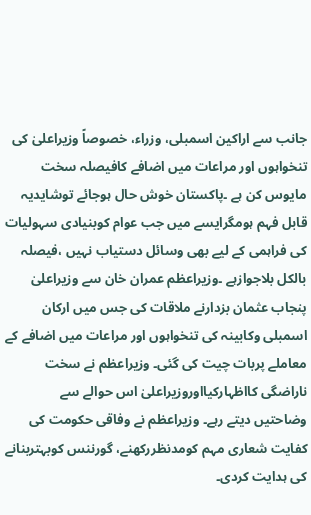جانب سے اراکین اسمبلی، وزراء، خصوصاً وزیراعلیٰ کی تنخواہوں اور مراعات میں اضافے کافیصلہ سخت مایوس کن ہے ۔پاکستان خوش حال ہوجائے توشایدیہ قابل فہم ہومگرایسے میں جب عوام کوبنیادی سہولیات کی فراہمی کے لیے بھی وسائل دستیاب نہیں ،فیصلہ بالکل بلاجوازہے ۔وزیراعظم عمران خان سے وزیراعلیٰ پنجاب عثمان بزدارنے ملاقات کی جس میں ارکان اسمبلی وکابینہ کی تنخواہوں اور مراعات میں اضافے کے معاملے پربات چیت کی گئی۔ وزیراعظم نے سخت ناراضگی کااظہارکیااوروزیراعلیٰ اس حوالے سے وضاحتیں دیتے رہے۔ وزیراعظم نے وفاقی حکومت کی کفایت شعاری مہم کومدنظررکھنے، گورننس کوبہتربنانے کی ہدایت کردی۔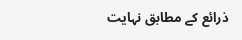ذرائع کے مطابق نہایت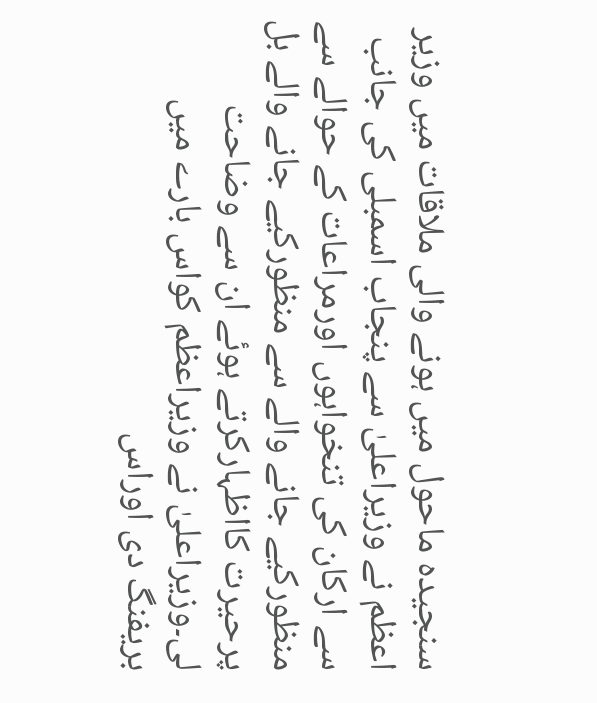سنجیدہ ماحول میں ہونے والی ملاقات میں وزیر اعظم نے وزیراعلیٰ سے پنجاب اسمبلی کی جانب سے ارکان کی تنخواہوں اورمراعات کے حوالے سے منظورکیے جانے والے سے منظورکیے جانے والے بل پرحیرت کااظہارکرتے ہوئے ان سے وضاحت لی۔وزیراعلیٰ نے وزیراعظم کواس بارے میں بریفنگ دی اوراس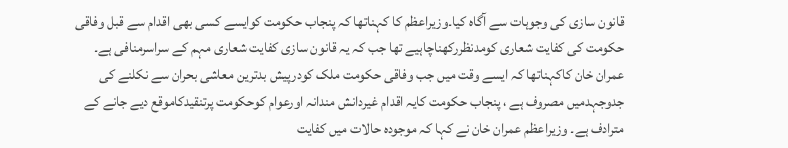قانون سازی کی وجوہات سے آگاہ کیا۔وزیراعظم کا کہناتھا کہ پنجاب حکومت کوایسے کسی بھی اقدام سے قبل وفاقی حکومت کی کفایت شعاری کومدنظررکھناچاہیے تھا جب کہ یہ قانون سازی کفایت شعاری مہم کے سراسرمنافی ہے۔ عمران خان کاکہناتھا کہ ایسے وقت میں جب وفاقی حکومت ملک کودرپیش بدترین معاشی بحران سے نکلنے کی جدوجہدمیں مصروف ہے ، پنجاب حکومت کایہ اقدام غیردانش مندانہ اورعوام کوحکومت پرتنقیدکاموقع دیے جانے کے مترادف ہے۔ وزیراعظم عمران خان نے کہا کہ موجودہ حالات میں کفایت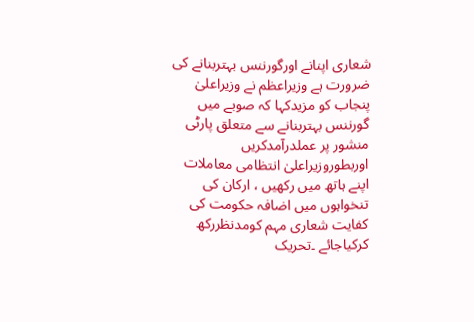شعاری اپنانے اورگورننس بہتربنانے کی ضرورت ہے وزیراعظم نے وزیراعلیٰ پنجاب کو مزیدکہا کہ صوبے میں گورننس بہتربنانے سے متعلق پارٹی منشور پر عملدرآمدکریں اوربطوروزیراعلیٰ انتظامی معاملات اپنے ہاتھ میں رکھیں ، ارکان کی تنخواہوں میں اضافہ حکومت کی کفایت شعاری مہم کومدنظررکھ کرکیاجائے ۔تحریک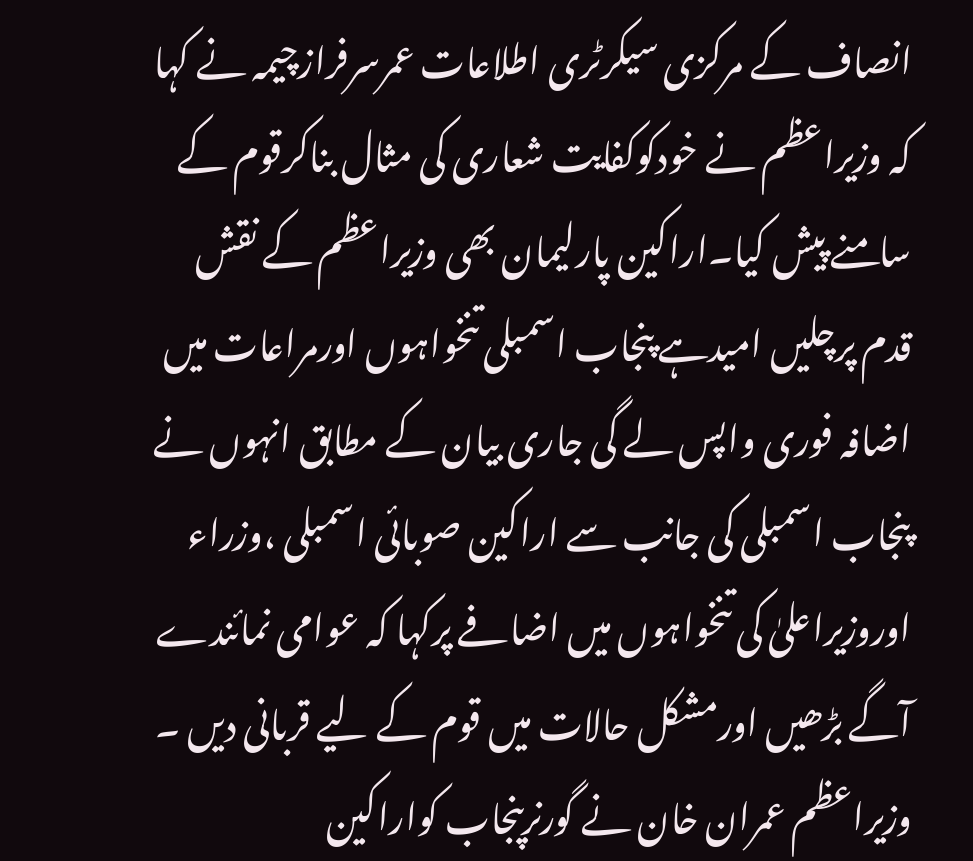انصاف کے مرکزی سیکرٹری اطلاعات عمرسرفرازچیمہ نے کہا کہ وزیراعظم نے خودکوکفایت شعاری کی مثال بناکرقوم کے سامنے پیش کیا۔اراکین پارلیمان بھی وزیراعظم کے نقش قدم پرچلیں امیدہے پنجاب اسمبلی تنخواہوں اورمراعات میں اضافہ فوری واپس لے گی جاری بیان کے مطابق انہوں نے پنجاب اسمبلی کی جانب سے اراکین صوبائی اسمبلی ،وزراء اوروزیراعلیٰ کی تنخواہوں میں اضافے پرکہا کہ عوامی نمائندے آگے بڑھیں اورمشکل حالات میں قوم کے لیے قربانی دیں ۔ وزیراعظم عمران خان نے گورنرپنجاب کواراکین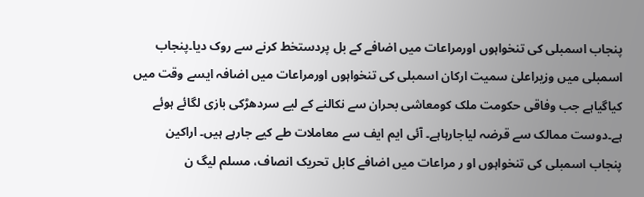پنجاب اسمبلی کی تنخواہوں اورمراعات میں اضافے کے بل پردستخط کرنے سے روک دیا۔پنجاب اسمبلی میں وزیراعلیٰ سمیت ارکان اسمبلی کی تنخواہوں اورمراعات میں اضافہ ایسے وقت میں کیاگیاہے جب وفاقی حکومت ملک کومعاشی بحران سے نکالنے کے لیے سردھڑکی بازی لگائے ہوئے ہے۔دوست ممالک سے قرضہ لیاجارہاہے۔ آئی ایم ایف سے معاملات طے کیے جارہے ہیں۔ اراکین پنجاب اسمبلی کی تنخواہوں او ر مراعات میں اضافے کابل تحریک انصاف، مسلم لیگ ن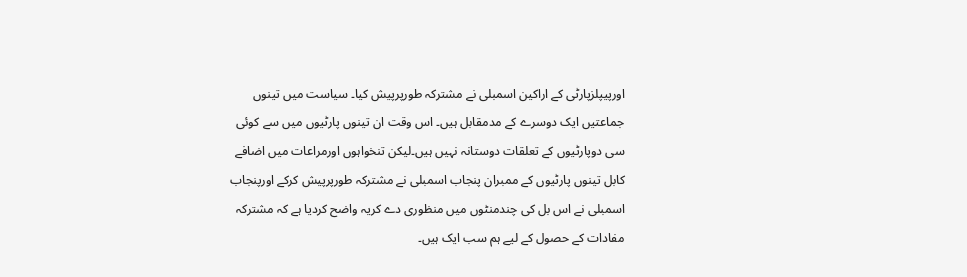اورپیپلزپارٹی کے اراکین اسمبلی نے مشترکہ طورپرپیش کیا۔ سیاست میں تینوں جماعتیں ایک دوسرے کے مدمقابل ہیں۔ اس وقت ان تینوں پارٹیوں میں سے کوئی سی دوپارٹیوں کے تعلقات دوستانہ نہیں ہیں۔لیکن تنخواہوں اورمراعات میں اضافے کابل تینوں پارٹیوں کے ممبران پنجاب اسمبلی نے مشترکہ طورپرپیش کرکے اورپنجاب اسمبلی نے اس بل کی چندمنٹوں میں منظوری دے کریہ واضح کردیا ہے کہ مشترکہ مفادات کے حصول کے لیے ہم سب ایک ہیں۔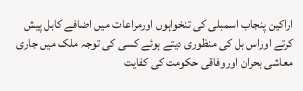اراکین پنجاب اسمبلی کی تنخواہوں اورمراعات میں اضافے کابل پیش کرتے اوراس بل کی منظوری دیتے ہوئے کسی کی توجہ ملک میں جاری معاشی بحران اوروفاقی حکومت کی کفایت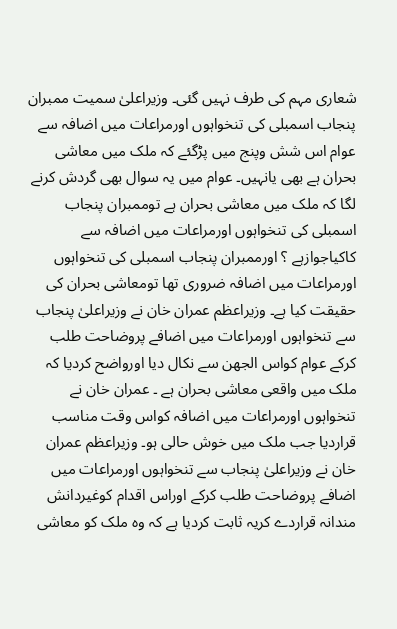شعاری مہم کی طرف نہیں گئی۔ وزیراعلیٰ سمیت ممبران پنجاب اسمبلی کی تنخواہوں اورمراعات میں اضافہ سے عوام اس شش وپنج میں پڑگئے کہ ملک میں معاشی بحران ہے بھی یانہیں۔ عوام میں یہ سوال بھی گردش کرنے لگا کہ ملک میں معاشی بحران ہے توممبران پنجاب اسمبلی کی تنخواہوں اورمراعات میں اضافہ سے کاکیاجوازہے ؟ اورممبران پنجاب اسمبلی کی تنخواہوں اورمراعات میں اضافہ ضروری تھا تومعاشی بحران کی حقیقت کیا ہے۔ وزیراعظم عمران خان نے وزیراعلیٰ پنجاب سے تنخواہوں اورمراعات میں اضافے پروضاحت طلب کرکے عوام کواس الجھن سے نکال دیا اورواضح کردیا کہ ملک میں واقعی معاشی بحران ہے ۔ عمران خان نے تنخواہوں اورمراعات میں اضافہ کواس وقت مناسب قراردیا جب ملک میں خوش حالی ہو۔ وزیراعظم عمران خان نے وزیراعلیٰ پنجاب سے تنخواہوں اورمراعات میں اضافے پروضاحت طلب کرکے اوراس اقدام کوغیردانش مندانہ قراردے کریہ ثابت کردیا ہے کہ وہ ملک کو معاشی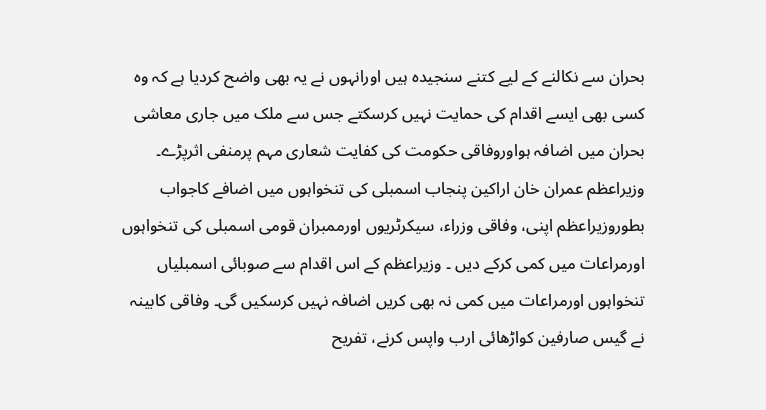بحران سے نکالنے کے لیے کتنے سنجیدہ ہیں اورانہوں نے یہ بھی واضح کردیا ہے کہ وہ کسی بھی ایسے اقدام کی حمایت نہیں کرسکتے جس سے ملک میں جاری معاشی بحران میں اضافہ ہواوروفاقی حکومت کی کفایت شعاری مہم پرمنفی اثرپڑے۔ وزیراعظم عمران خان اراکین پنجاب اسمبلی کی تنخواہوں میں اضافے کاجواب بطوروزیراعظم اپنی، وفاقی وزراء، سیکرٹریوں اورممبران قومی اسمبلی کی تنخواہوں اورمراعات میں کمی کرکے دیں ۔ وزیراعظم کے اس اقدام سے صوبائی اسمبلیاں تنخواہوں اورمراعات میں کمی نہ بھی کریں اضافہ نہیں کرسکیں گی۔ وفاقی کابینہ نے گیس صارفین کواڑھائی ارب واپس کرنے، تفریح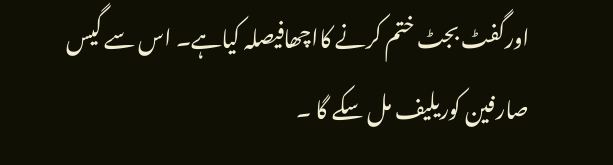اورگفٹ بجٹ ختم کرنے کااچھافیصلہ کیاہے۔ اس سے گیس صارفین کوریلیف مل سکے گا ۔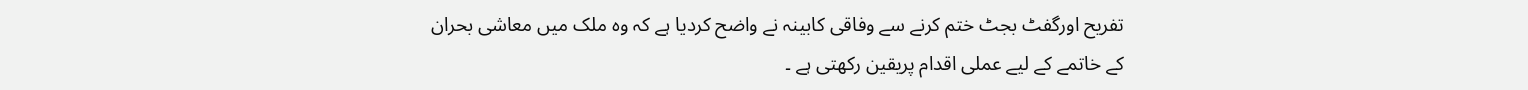تفریح اورگفٹ بجٹ ختم کرنے سے وفاقی کابینہ نے واضح کردیا ہے کہ وہ ملک میں معاشی بحران کے خاتمے کے لیے عملی اقدام پریقین رکھتی ہے ۔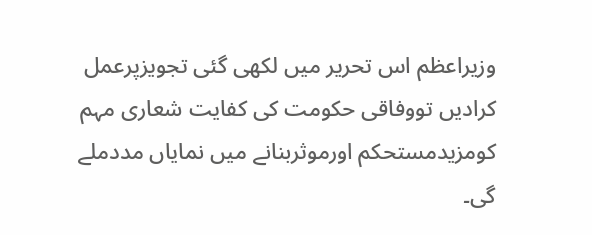وزیراعظم اس تحریر میں لکھی گئی تجویزپرعمل کرادیں تووفاقی حکومت کی کفایت شعاری مہم کومزیدمستحکم اورموثربنانے میں نمایاں مددملے گی۔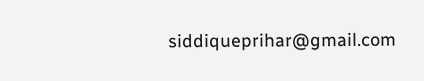siddiqueprihar@gmail.com